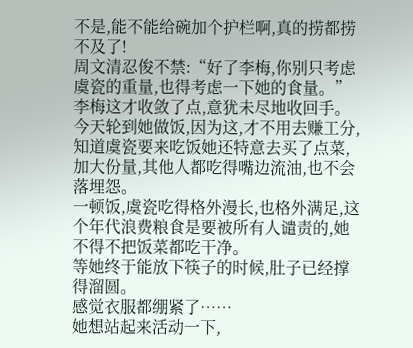不是,能不能给碗加个护栏啊,真的捞都捞不及了!
周文清忍俊不禁:“好了李梅,你别只考虑虞瓷的重量,也得考虑一下她的食量。”
李梅这才收敛了点,意犹未尽地收回手。
今天轮到她做饭,因为这,才不用去赚工分,知道虞瓷要来吃饭她还特意去买了点菜,加大份量,其他人都吃得嘴边流油,也不会落埋怨。
一顿饭,虞瓷吃得格外漫长,也格外满足,这个年代浪费粮食是要被所有人谴责的,她不得不把饭菜都吃干净。
等她终于能放下筷子的时候,肚子已经撑得溜圆。
感觉衣服都绷紧了……
她想站起来活动一下,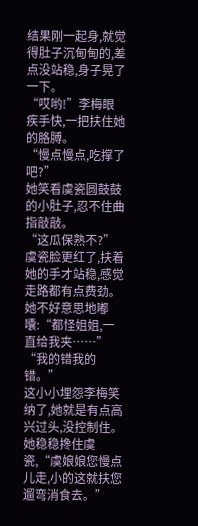结果刚一起身,就觉得肚子沉甸甸的,差点没站稳,身子晃了一下。
“哎哟!”李梅眼疾手快,一把扶住她的胳膊。
“慢点慢点,吃撑了吧?”
她笑看虞瓷圆鼓鼓的小肚子,忍不住曲指敲敲。
“这瓜保熟不?”
虞瓷脸更红了,扶着她的手才站稳,感觉走路都有点费劲。
她不好意思地嘟囔:“都怪姐姐,一直给我夹……”
“我的错我的错。”
这小小埋怨李梅笑纳了,她就是有点高兴过头,没控制住。
她稳稳搀住虞瓷,“虞娘娘您慢点儿走,小的这就扶您遛弯消食去。”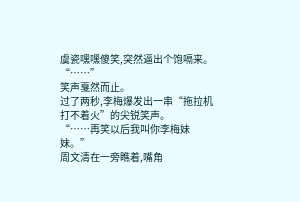虞瓷嘿嘿傻笑,突然逼出个饱嗝来。
“……”
笑声戛然而止。
过了两秒,李梅爆发出一串“拖拉机打不着火”的尖锐笑声。
“……再笑以后我叫你李梅妹妹。”
周文清在一旁瞧着,嘴角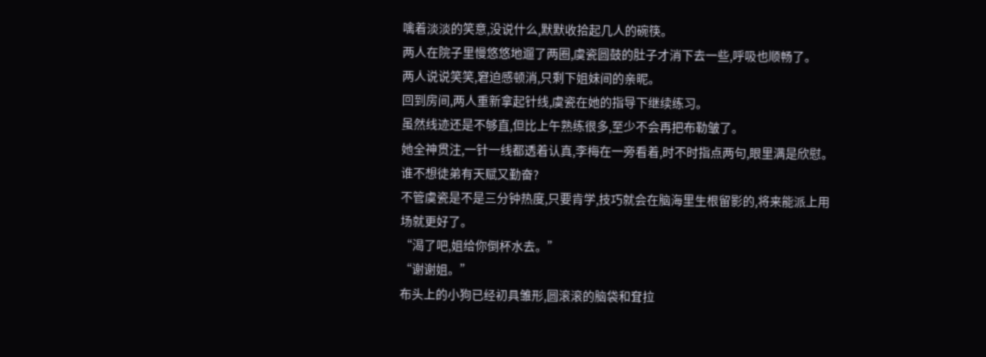噙着淡淡的笑意,没说什么,默默收拾起几人的碗筷。
两人在院子里慢悠悠地遛了两圈,虞瓷圆鼓的肚子才消下去一些,呼吸也顺畅了。
两人说说笑笑,窘迫感顿消,只剩下姐妹间的亲昵。
回到房间,两人重新拿起针线,虞瓷在她的指导下继续练习。
虽然线迹还是不够直,但比上午熟练很多,至少不会再把布勒皱了。
她全神贯注,一针一线都透着认真,李梅在一旁看着,时不时指点两句,眼里满是欣慰。
谁不想徒弟有天赋又勤奋?
不管虞瓷是不是三分钟热度,只要肯学,技巧就会在脑海里生根留影的,将来能派上用场就更好了。
“渴了吧,姐给你倒杯水去。”
“谢谢姐。”
布头上的小狗已经初具雏形,圆滚滚的脑袋和耷拉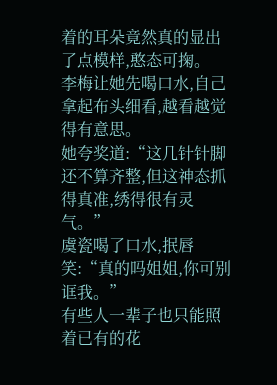着的耳朵竟然真的显出了点模样,憨态可掬。
李梅让她先喝口水,自己拿起布头细看,越看越觉得有意思。
她夸奖道:“这几针针脚还不算齐整,但这神态抓得真准,绣得很有灵气。”
虞瓷喝了口水,抿唇笑:“真的吗姐姐,你可别诓我。”
有些人一辈子也只能照着已有的花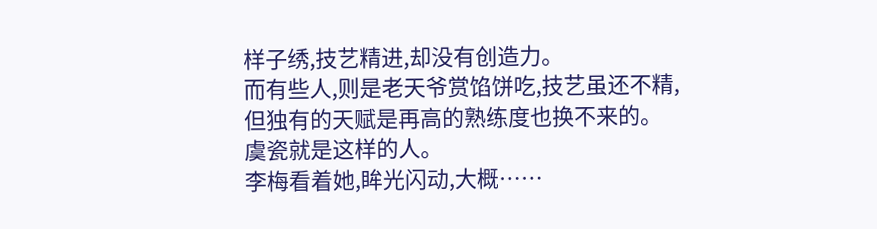样子绣,技艺精进,却没有创造力。
而有些人,则是老天爷赏馅饼吃,技艺虽还不精,但独有的天赋是再高的熟练度也换不来的。
虞瓷就是这样的人。
李梅看着她,眸光闪动,大概……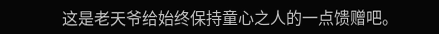这是老天爷给始终保持童心之人的一点馈赠吧。